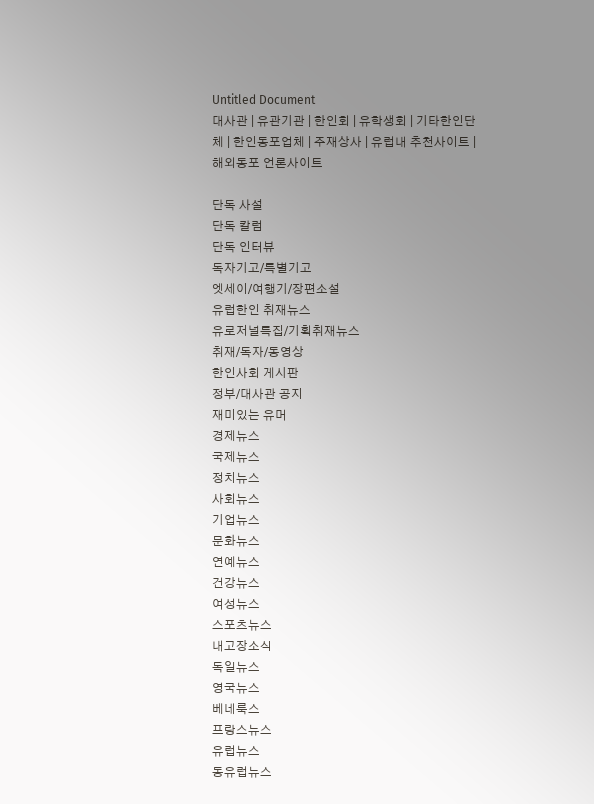Untitled Document
대사관 | 유관기관 | 한인회 | 유학생회 | 기타한인단체 | 한인동포업체 | 주재상사 | 유럽내 추천사이트 | 해외동포 언론사이트

단독 사설
단독 칼럼
단독 인터뷰
독자기고/특별기고
엣세이/여행기/장편소설
유럽한인 취재뉴스
유로저널특집/기획취재뉴스
취재/독자/동영상
한인사회 게시판
정부/대사관 공지
재미있는 유머
경제뉴스
국제뉴스
정치뉴스
사회뉴스
기업뉴스
문화뉴스
연예뉴스
건강뉴스
여성뉴스
스포츠뉴스
내고장소식
독일뉴스
영국뉴스
베네룩스
프랑스뉴스
유럽뉴스
동유럽뉴스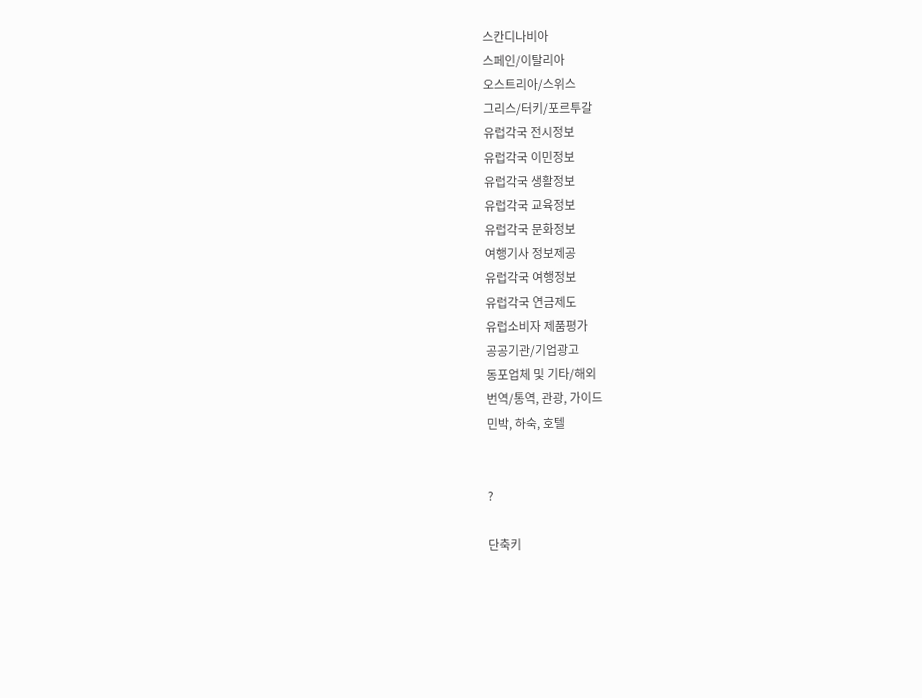스칸디나비아
스페인/이탈리아
오스트리아/스위스
그리스/터키/포르투갈
유럽각국 전시정보
유럽각국 이민정보
유럽각국 생활정보
유럽각국 교육정보
유럽각국 문화정보
여행기사 정보제공
유럽각국 여행정보
유럽각국 연금제도
유럽소비자 제품평가
공공기관/기업광고
동포업체 및 기타/해외
번역/통역, 관광, 가이드
민박, 하숙, 호텔


?

단축키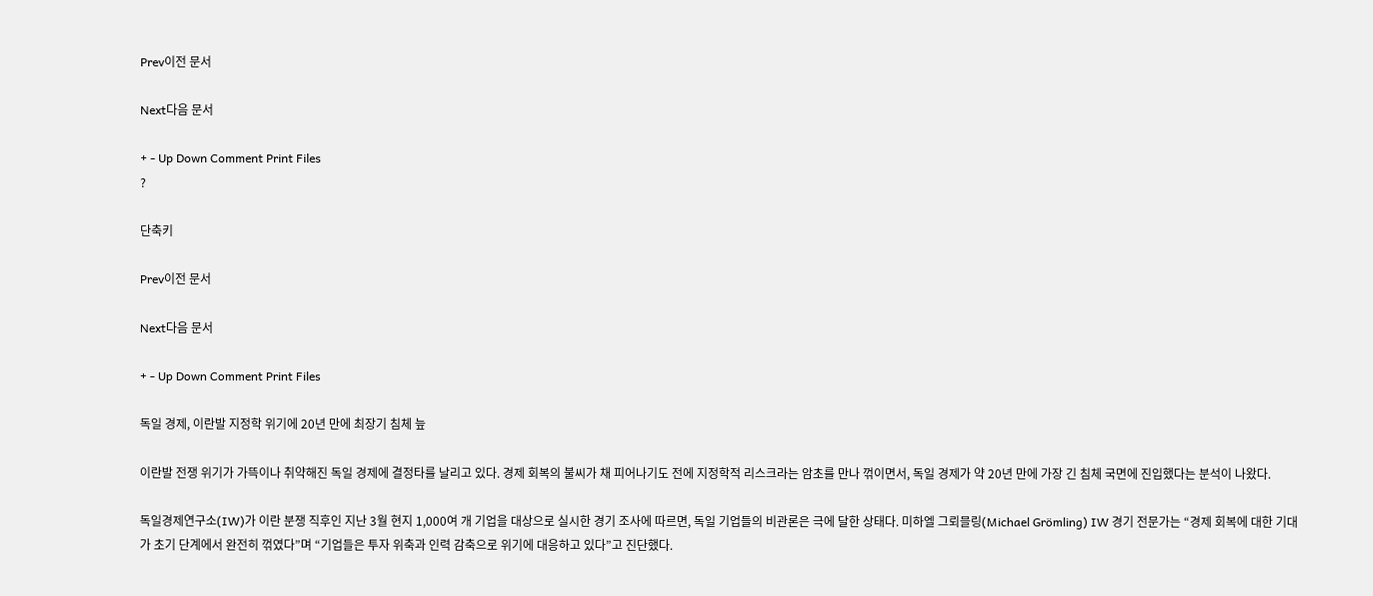Prev이전 문서

Next다음 문서

+ - Up Down Comment Print Files
?

단축키

Prev이전 문서

Next다음 문서

+ - Up Down Comment Print Files

독일 경제, 이란발 지정학 위기에 20년 만에 최장기 침체 늪

이란발 전쟁 위기가 가뜩이나 취약해진 독일 경제에 결정타를 날리고 있다. 경제 회복의 불씨가 채 피어나기도 전에 지정학적 리스크라는 암초를 만나 꺾이면서, 독일 경제가 약 20년 만에 가장 긴 침체 국면에 진입했다는 분석이 나왔다.

독일경제연구소(IW)가 이란 분쟁 직후인 지난 3월 현지 1,000여 개 기업을 대상으로 실시한 경기 조사에 따르면, 독일 기업들의 비관론은 극에 달한 상태다. 미하엘 그뢰믈링(Michael Grömling) IW 경기 전문가는 “경제 회복에 대한 기대가 초기 단계에서 완전히 꺾였다”며 “기업들은 투자 위축과 인력 감축으로 위기에 대응하고 있다”고 진단했다.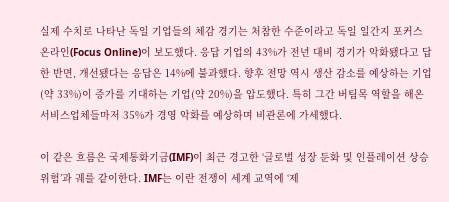실제 수치로 나타난 독일 기업들의 체감 경기는 처참한 수준이라고 독일 일간지 포커스 온라인(Focus Online)이 보도했다. 응답 기업의 43%가 전년 대비 경기가 악화됐다고 답한 반면, 개선됐다는 응답은 14%에 불과했다. 향후 전망 역시 생산 감소를 예상하는 기업(약 33%)이 증가를 기대하는 기업(약 20%)을 압도했다. 특히 그간 버팀목 역할을 해온 서비스업체들마저 35%가 경영 악화를 예상하며 비관론에 가세했다.

이 같은 흐름은 국제통화기금(IMF)이 최근 경고한 ‘글로벌 성장 둔화 및 인플레이션 상승 위험’과 궤를 같이한다. IMF는 이란 전쟁이 세계 교역에 ‘제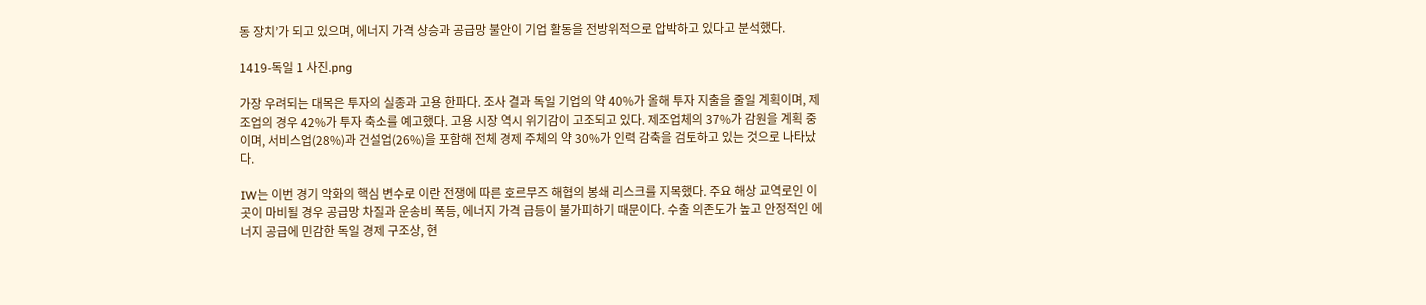동 장치’가 되고 있으며, 에너지 가격 상승과 공급망 불안이 기업 활동을 전방위적으로 압박하고 있다고 분석했다.

1419-독일 1 사진.png

가장 우려되는 대목은 투자의 실종과 고용 한파다. 조사 결과 독일 기업의 약 40%가 올해 투자 지출을 줄일 계획이며, 제조업의 경우 42%가 투자 축소를 예고했다. 고용 시장 역시 위기감이 고조되고 있다. 제조업체의 37%가 감원을 계획 중이며, 서비스업(28%)과 건설업(26%)을 포함해 전체 경제 주체의 약 30%가 인력 감축을 검토하고 있는 것으로 나타났다.

IW는 이번 경기 악화의 핵심 변수로 이란 전쟁에 따른 호르무즈 해협의 봉쇄 리스크를 지목했다. 주요 해상 교역로인 이곳이 마비될 경우 공급망 차질과 운송비 폭등, 에너지 가격 급등이 불가피하기 때문이다. 수출 의존도가 높고 안정적인 에너지 공급에 민감한 독일 경제 구조상, 현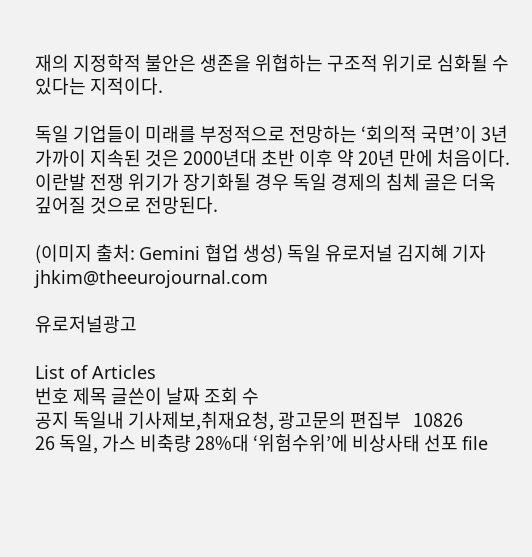재의 지정학적 불안은 생존을 위협하는 구조적 위기로 심화될 수 있다는 지적이다.

독일 기업들이 미래를 부정적으로 전망하는 ‘회의적 국면’이 3년 가까이 지속된 것은 2000년대 초반 이후 약 20년 만에 처음이다. 이란발 전쟁 위기가 장기화될 경우 독일 경제의 침체 골은 더욱 깊어질 것으로 전망된다.

(이미지 출처: Gemini 협업 생성) 독일 유로저널 김지혜 기자  jhkim@theeurojournal.com

유로저널광고

List of Articles
번호 제목 글쓴이 날짜 조회 수
공지 독일내 기사제보,취재요청, 광고문의 편집부   10826
26 독일, 가스 비축량 28%대 ‘위험수위’에 비상사태 선포 file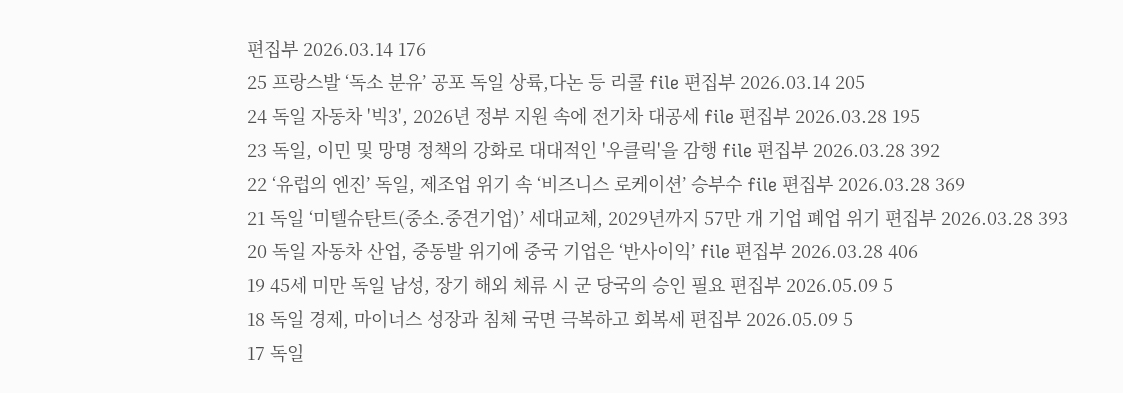편집부 2026.03.14 176
25 프랑스발 ‘독소 분유’ 공포 독일 상륙,다논 등 리콜 file 편집부 2026.03.14 205
24 독일 자동차 '빅3', 2026년 정부 지원 속에 전기차 대공세 file 편집부 2026.03.28 195
23 독일, 이민 및 망명 정책의 강화로 대대적인 '우클릭'을 감행 file 편집부 2026.03.28 392
22 ‘유럽의 엔진’ 독일, 제조업 위기 속 ‘비즈니스 로케이션’ 승부수 file 편집부 2026.03.28 369
21 독일 ‘미텔슈탄트(중소.중견기업)’ 세대교체, 2029년까지 57만 개 기업 폐업 위기 편집부 2026.03.28 393
20 독일 자동차 산업, 중동발 위기에 중국 기업은 ‘반사이익’ file 편집부 2026.03.28 406
19 45세 미만 독일 남성, 장기 해외 체류 시 군 당국의 승인 필요 편집부 2026.05.09 5
18 독일 경제, 마이너스 성장과 침체 국면 극복하고 회복세 편집부 2026.05.09 5
17 독일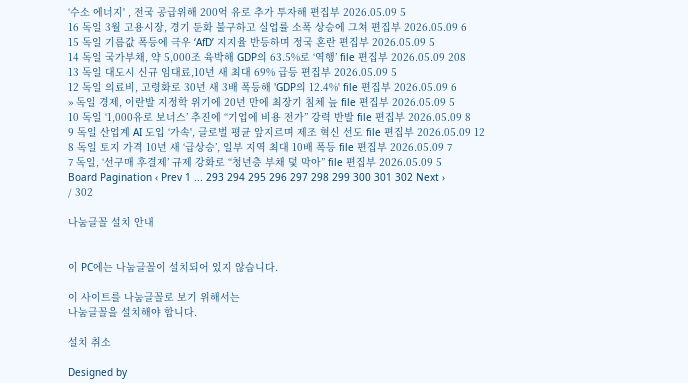‘수소 에너지' , 전국 공급위해 200억 유로 추가 투자해 편집부 2026.05.09 5
16 독일 3월 고용시장, 경기 둔화 불구하고 실업률 소폭 상승에 그쳐 편집부 2026.05.09 6
15 독일 기름값 폭등에 극우 ‘AfD’ 지지율 반등하며 정국 혼란 편집부 2026.05.09 5
14 독일 국가부채, 약 5,000조 육박해 GDP의 63.5%로 ‘역행’ file 편집부 2026.05.09 208
13 독일 대도시 신규 임대료,10년 새 최대 69% 급등 편집부 2026.05.09 5
12 독일 의료비, 고령화로 30년 새 3배 폭등해 'GDP의 12.4%' file 편집부 2026.05.09 6
» 독일 경제, 이란발 지정학 위기에 20년 만에 최장기 침체 늪 file 편집부 2026.05.09 5
10 독일 ‘1,000유로 보너스’ 추진에 “기업에 비용 전가” 강력 반발 file 편집부 2026.05.09 8
9 독일 산업계 AI 도입 ‘가속', 글로벌 평균 앞지르며 제조 혁신 선도 file 편집부 2026.05.09 12
8 독일 토지 가격 10년 새 ‘급상승’, 일부 지역 최대 10배 폭등 file 편집부 2026.05.09 7
7 독일, ‘선구매 후결제’ 규제 강화로 “청년층 부채 덫 막아” file 편집부 2026.05.09 5
Board Pagination ‹ Prev 1 ... 293 294 295 296 297 298 299 300 301 302 Next ›
/ 302

나눔글꼴 설치 안내


이 PC에는 나눔글꼴이 설치되어 있지 않습니다.

이 사이트를 나눔글꼴로 보기 위해서는
나눔글꼴을 설치해야 합니다.

설치 취소

Designed by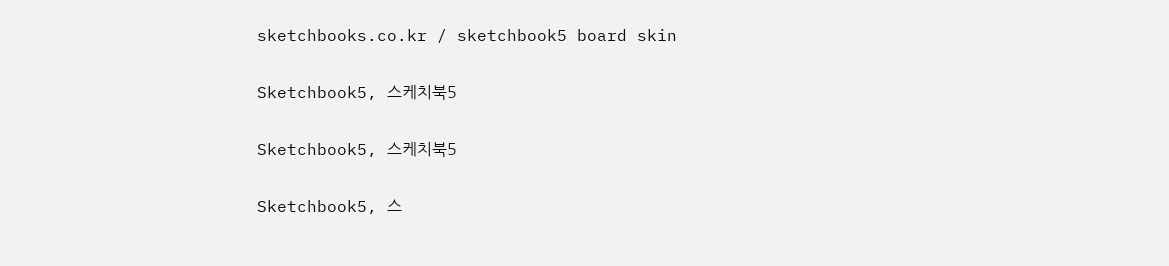sketchbooks.co.kr / sketchbook5 board skin

Sketchbook5, 스케치북5

Sketchbook5, 스케치북5

Sketchbook5, 스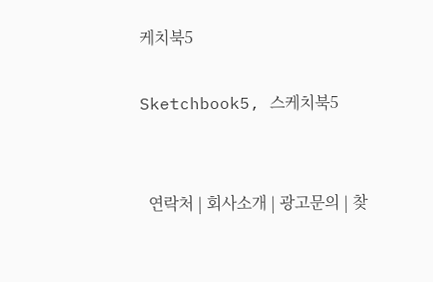케치북5

Sketchbook5, 스케치북5


  연락처 | 회사소개 | 광고문의 | 찾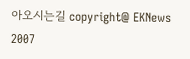아오시는길 copyright@ EKNews 2007